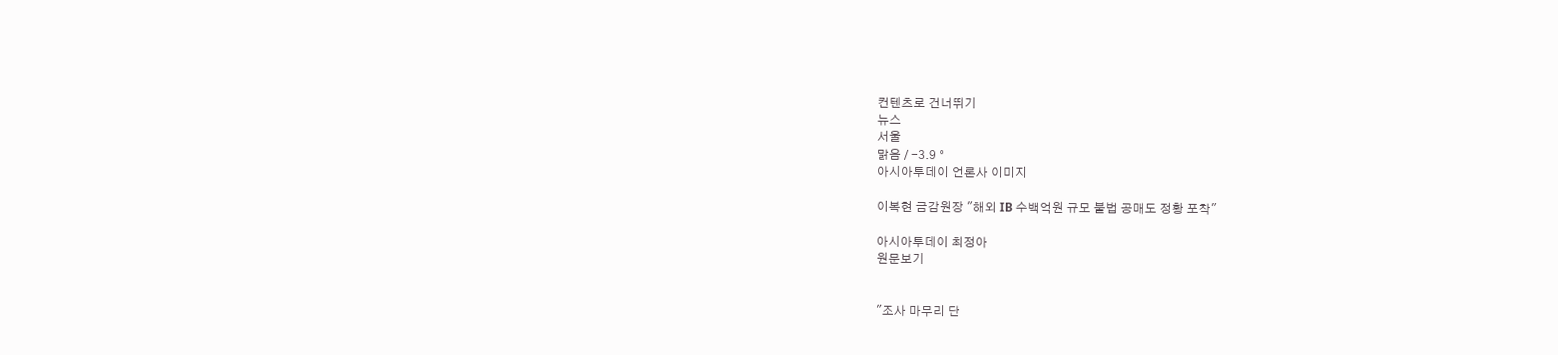컨텐츠로 건너뛰기
뉴스
서울
맑음 / -3.9 °
아시아투데이 언론사 이미지

이복현 금감원장 "해외 IB 수백억원 규모 불법 공매도 정황 포착"

아시아투데이 최정아
원문보기


"조사 마무리 단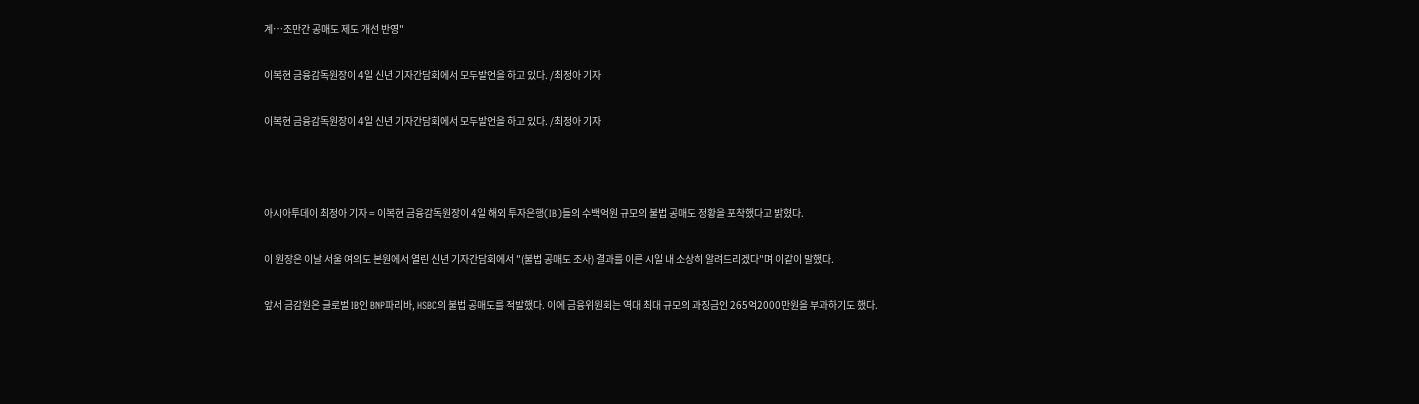계…조만간 공매도 제도 개선 반영"

이복현 금융감독원장이 4일 신년 기자간담회에서 모두발언을 하고 있다. /최정아 기자

이복현 금융감독원장이 4일 신년 기자간담회에서 모두발언을 하고 있다. /최정아 기자



아시아투데이 최정아 기자 = 이복현 금융감독원장이 4일 해외 투자은행(IB)들의 수백억원 규모의 불법 공매도 정황을 포착했다고 밝혔다.

이 원장은 이날 서울 여의도 본원에서 열린 신년 기자간담회에서 "(불법 공매도 조사) 결과를 이른 시일 내 소상히 알려드리겠다"며 이같이 말했다.

앞서 금감원은 글로벌 IB인 BNP파리바, HSBC의 불법 공매도를 적발했다. 이에 금융위원회는 역대 최대 규모의 과징금인 265억2000만원을 부과하기도 했다.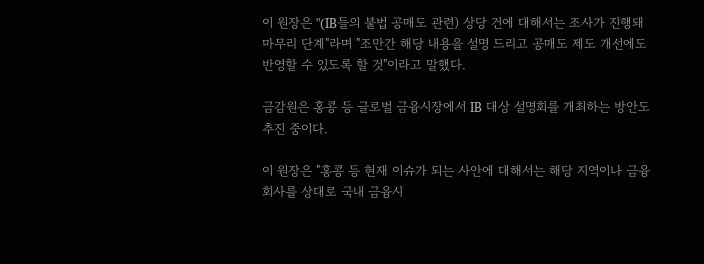이 원장은 "(IB들의 불법 공매도 관련) 상당 건에 대해서는 조사가 진행돼 마무리 단계"라며 "조만간 해당 내용을 설명 드리고 공매도 제도 개선에도 반영할 수 있도록 할 것"이라고 말했다.

금감원은 홍콩 등 글로벌 금융시장에서 IB 대상 설명회를 개최하는 방안도 추진 중이다.

이 원장은 "홍콩 등 현재 이슈가 되는 사안에 대해서는 해당 지역이나 금융회사를 상대로 국내 금융시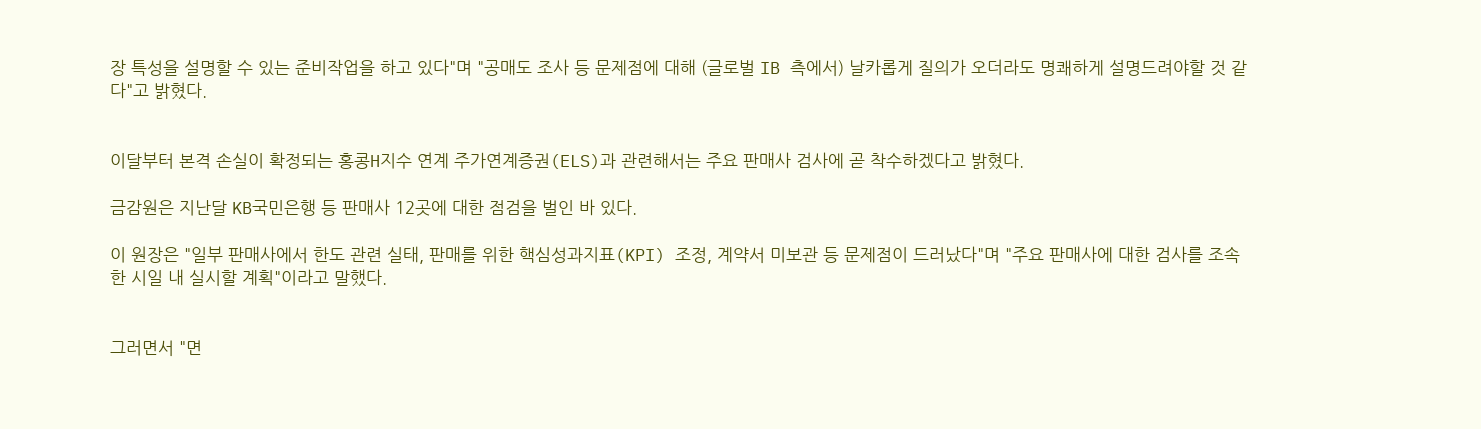장 특성을 설명할 수 있는 준비작업을 하고 있다"며 "공매도 조사 등 문제점에 대해 (글로벌 IB 측에서) 날카롭게 질의가 오더라도 명쾌하게 설명드려야할 것 같다"고 밝혔다.


이달부터 본격 손실이 확정되는 홍콩H지수 연계 주가연계증권(ELS)과 관련해서는 주요 판매사 검사에 곧 착수하겠다고 밝혔다.

금감원은 지난달 KB국민은행 등 판매사 12곳에 대한 점검을 벌인 바 있다.

이 원장은 "일부 판매사에서 한도 관련 실태, 판매를 위한 핵심성과지표(KPI) 조정, 계약서 미보관 등 문제점이 드러났다"며 "주요 판매사에 대한 검사를 조속한 시일 내 실시할 계획"이라고 말했다.


그러면서 "면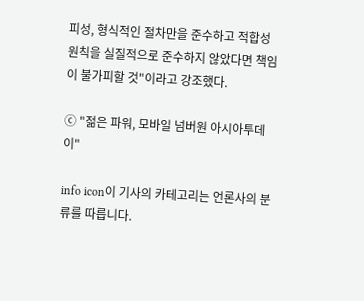피성, 형식적인 절차만을 준수하고 적합성 원칙을 실질적으로 준수하지 않았다면 책임이 불가피할 것"이라고 강조했다.

ⓒ "젊은 파워, 모바일 넘버원 아시아투데이"

info icon이 기사의 카테고리는 언론사의 분류를 따릅니다.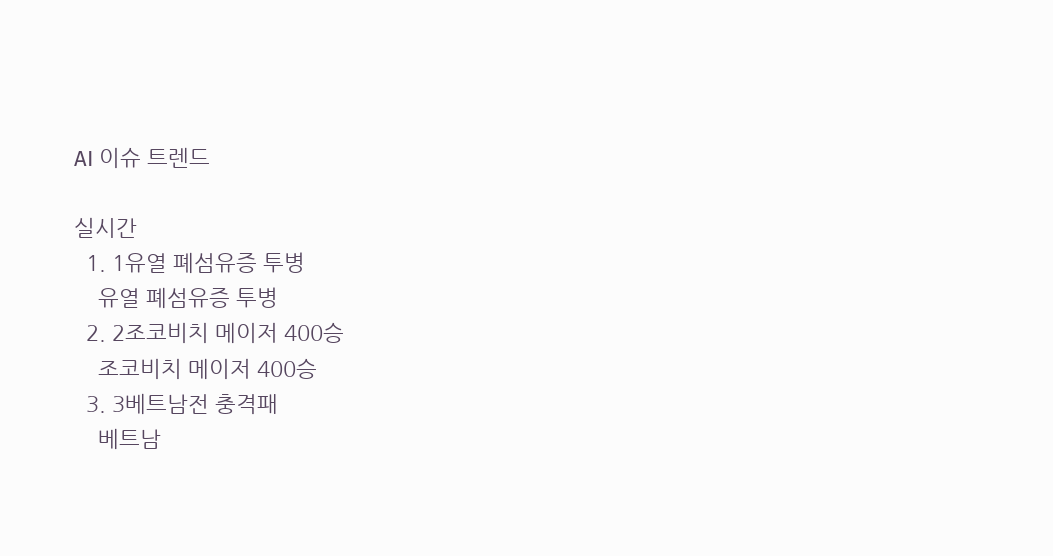AI 이슈 트렌드

실시간
  1. 1유열 폐섬유증 투병
    유열 폐섬유증 투병
  2. 2조코비치 메이저 400승
    조코비치 메이저 400승
  3. 3베트남전 충격패
    베트남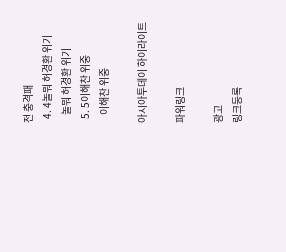전 충격패
  4. 4놀뭐 허경환 위기
    놀뭐 허경환 위기
  5. 5이해찬 위중
    이해찬 위중

아시아투데이 하이라이트

파워링크

광고
링크등록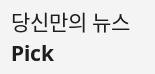당신만의 뉴스 Pick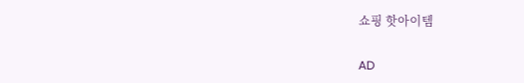쇼핑 핫아이템

AD